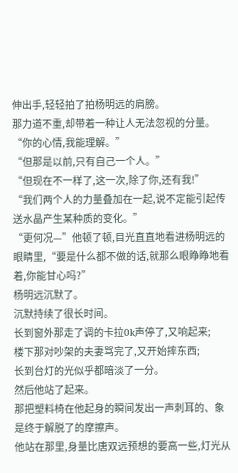伸出手,轻轻拍了拍杨明远的肩膀。
那力道不重,却带着一种让人无法忽视的分量。
“你的心情,我能理解。”
“但那是以前,只有自己一个人。”
“但现在不一样了,这一次,除了你,还有我!”
“我们两个人的力量叠加在一起,说不定能引起传送水晶产生某种质的变化。”
“更何况—”他顿了顿,目光直直地看进杨明远的眼睛里,“要是什么都不做的话,就那么眼睁睁地看着,你能甘心吗?”
杨明远沉默了。
沉默持续了很长时间。
长到窗外那走了调的卡拉0k声停了,又响起来;
楼下那对吵架的夫妻骂完了,又开始摔东西;
长到台灯的光似乎都暗淡了一分。
然后他站了起来。
那把塑料椅在他起身的瞬间发出一声刺耳的、象是终于解脱了的摩擦声。
他站在那里,身量比唐双远预想的要高一些,灯光从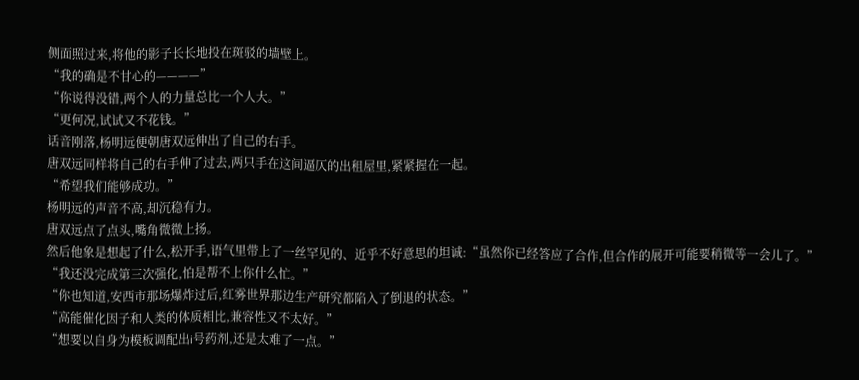侧面照过来,将他的影子长长地投在斑驳的墙壁上。
“我的确是不甘心的————”
“你说得没错,两个人的力量总比一个人大。”
“更何况,试试又不花钱。”
话音刚落,杨明远便朝唐双远伸出了自己的右手。
唐双远同样将自己的右手伸了过去,两只手在这间逼仄的出租屋里,紧紧握在一起。
“希望我们能够成功。”
杨明远的声音不高,却沉稳有力。
唐双远点了点头,嘴角微微上扬。
然后他象是想起了什么,松开手,语气里带上了一丝罕见的、近乎不好意思的坦诚:“虽然你已经答应了合作,但合作的展开可能要稍微等一会儿了。”
“我还没完成第三次强化,怕是帮不上你什么忙。”
“你也知道,安西市那场爆炸过后,红雾世界那边生产研究都陷入了倒退的状态。”
“高能催化因子和人类的体质相比,兼容性又不太好。”
“想要以自身为模板调配出i号药剂,还是太难了一点。”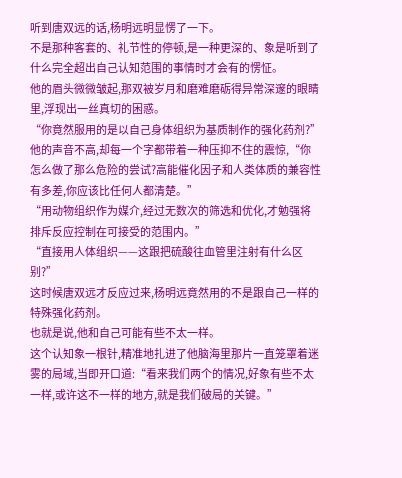听到唐双远的话,杨明远明显愣了一下。
不是那种客套的、礼节性的停顿,是一种更深的、象是听到了什么完全超出自己认知范围的事情时才会有的愣怔。
他的眉头微微皱起,那双被岁月和磨难磨砺得异常深邃的眼睛里,浮现出一丝真切的困惑。
“你竟然服用的是以自己身体组织为基质制作的强化药剂?”
他的声音不高,却每一个字都带着一种压抑不住的震惊,“你怎么做了那么危险的尝试?高能催化因子和人类体质的兼容性有多差,你应该比任何人都清楚。”
“用动物组织作为媒介,经过无数次的筛选和优化,才勉强将排斥反应控制在可接受的范围内。”
“直接用人体组织——这跟把硫酸往血管里注射有什么区别?”
这时候唐双远才反应过来,杨明远竟然用的不是跟自己一样的特殊强化药剂。
也就是说,他和自己可能有些不太一样。
这个认知象一根针,精准地扎进了他脑海里那片一直笼罩着迷雾的局域,当即开口道:“看来我们两个的情况,好象有些不太一样,或许这不一样的地方,就是我们破局的关键。”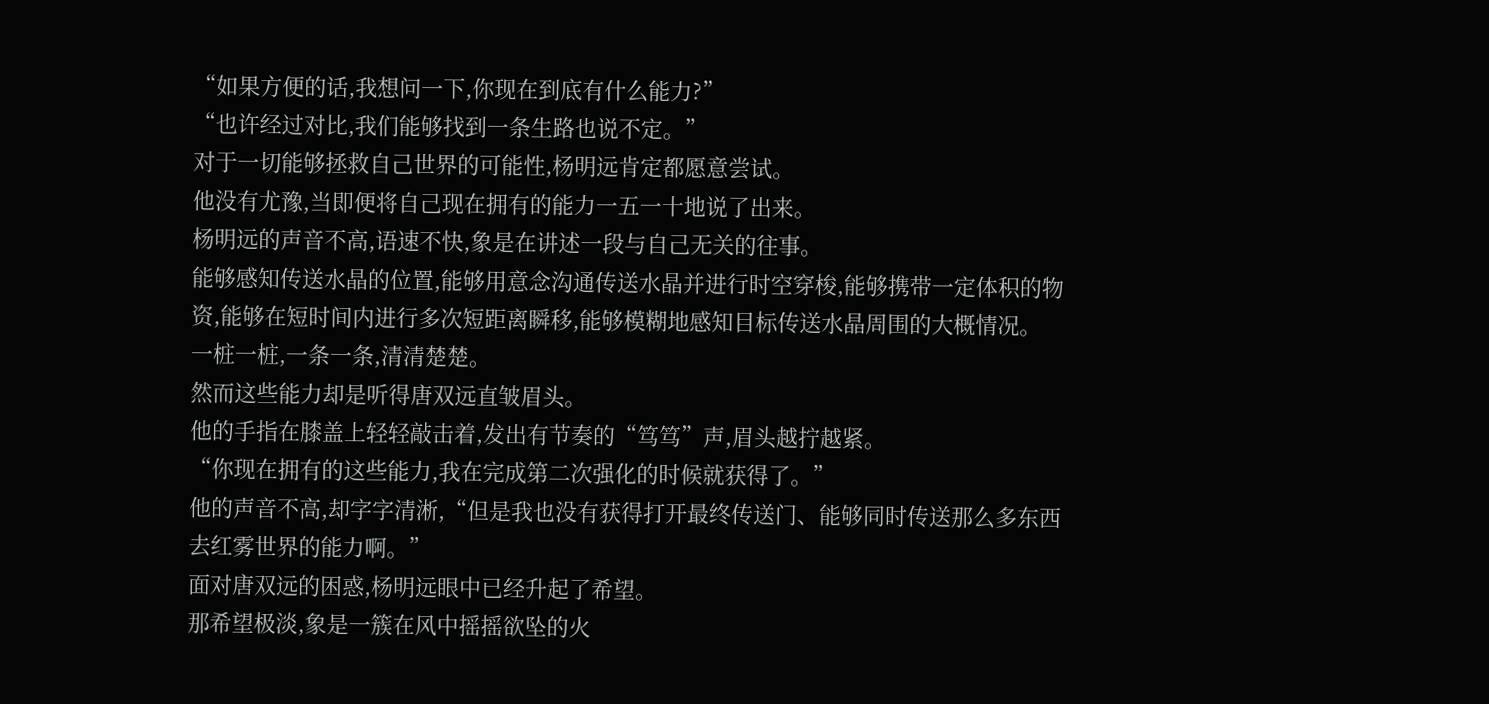“如果方便的话,我想问一下,你现在到底有什么能力?”
“也许经过对比,我们能够找到一条生路也说不定。”
对于一切能够拯救自己世界的可能性,杨明远肯定都愿意尝试。
他没有尤豫,当即便将自己现在拥有的能力一五一十地说了出来。
杨明远的声音不高,语速不快,象是在讲述一段与自己无关的往事。
能够感知传送水晶的位置,能够用意念沟通传送水晶并进行时空穿梭,能够携带一定体积的物资,能够在短时间内进行多次短距离瞬移,能够模糊地感知目标传送水晶周围的大概情况。
一桩一桩,一条一条,清清楚楚。
然而这些能力却是听得唐双远直皱眉头。
他的手指在膝盖上轻轻敲击着,发出有节奏的“笃笃”声,眉头越拧越紧。
“你现在拥有的这些能力,我在完成第二次强化的时候就获得了。”
他的声音不高,却字字清淅,“但是我也没有获得打开最终传送门、能够同时传送那么多东西去红雾世界的能力啊。”
面对唐双远的困惑,杨明远眼中已经升起了希望。
那希望极淡,象是一簇在风中摇摇欲坠的火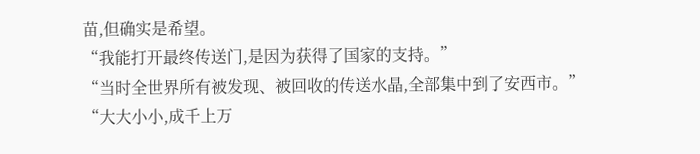苗,但确实是希望。
“我能打开最终传送门,是因为获得了国家的支持。”
“当时全世界所有被发现、被回收的传送水晶,全部集中到了安西市。”
“大大小小,成千上万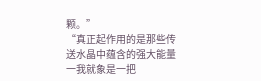颗。”
“真正起作用的是那些传送水晶中蕴含的强大能量一我就象是一把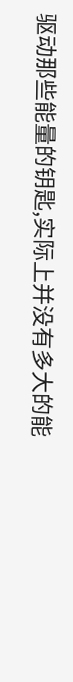驱动那些能量的钥匙,实际上并没有多大的能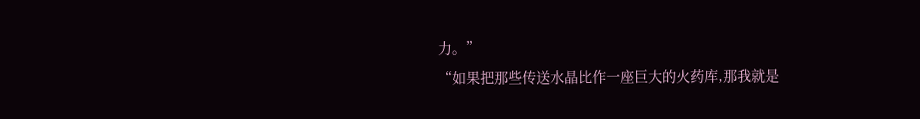力。”
“如果把那些传送水晶比作一座巨大的火药库,那我就是